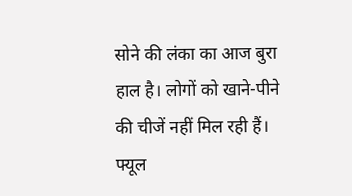सोने की लंका का आज बुरा हाल है। लोगों को खाने-पीने की चीजें नहीं मिल रही हैं। फ्यूल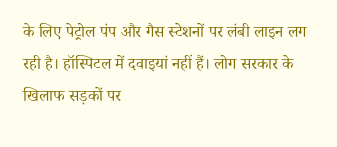के लिए पेट्रोल पंप और गैस स्टेशनों पर लंबी लाइन लग रही है। हॉस्पिटल में दवाइयां नहीं हैं। लोग सरकार के खिलाफ सड़कों पर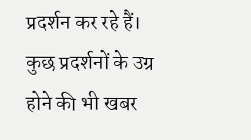प्रदर्शन कर रहे हैं। कुछ प्रदर्शनों के उग्र होने की भी खबर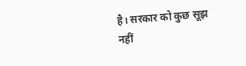है। सरकार को कुछ सूझ नहीं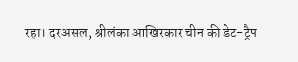रहा। दरअसल, श्रीलंका आखिरकार चीन की डेट-ट्रैप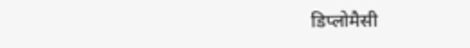डिप्लोमैसी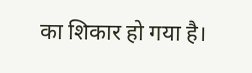का शिकार हो गया है।